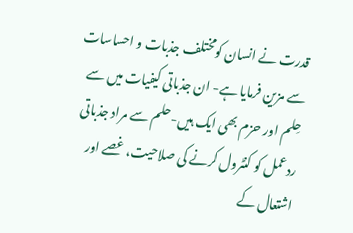قدرت نے انسان کومختلف جذبات و احساسات سے مزین فرمایا ہے- ان جذباتی کیفیات میں سے حِلم اور حزم بھی ایک ہیں-حلم سے مراد جذباتی ردعمل کو کنٹرول کرنے کی صلاحیت، غصے اور اشتعال کے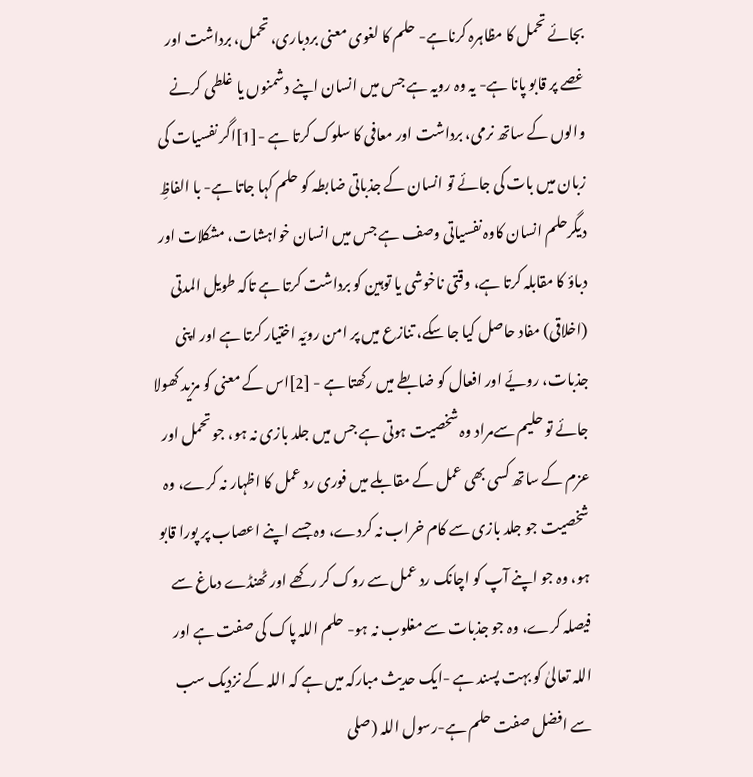بجائے تحمل کا مظاہرہ کرناہے- حلم کا لغوی معنی بردباری، تحمل، برداشت اور غصے پر قابو پانا ہے- یہ وہ رویہ ہے جس میں انسان اپنے دشمنوں یا غلطی کرنے والوں کے ساتھ نرمی، برداشت اور معافی کا سلوک کرتا ہے -[1]اگر نفسیات کی زبان میں بات کی جائے تو انسان کے جذباتی ضابطہ کو حلم کہا جاتا ہے- با الفاظِ دیگرحلم انسان کاوہ نفسیاتی وصف ہے جس میں انسان خواہشات، مشکلات اور دباؤ کا مقابلہ کرتا ہے، وقتی ناخوشی یا توہین کو برداشت کرتا ہے تاکہ طویل المدتی (اخلاقی) مفاد حاصل کیا جا سکے، تنازع میں پر امن رویّہ اختیار کرتا ہے اور اپنی جذبات، رویّے اور افعال کو ضابطے میں رکھتا ہے - [2]اس کے معنی کو مزید کھولا جائے تو حلیم سےمراد وہ شخصیت ہوتی ہے جس میں جلد بازی نہ ہو، جو تحمل اور عزم کے ساتھ کسی بھی عمل کے مقابلے میں فوری رد عمل کا اظہار نہ کرے، وہ شخصیت جو جلد بازی سے کام خراب نہ کردے، وہ جسے اپنے اعصاب پر پورا قابو ہو، وہ جو اپنے آپ کو اچانک رد عمل سے روک کر رکھے اور ٹھنڈے دماغ سے فیصلہ کرے، وہ جو جذبات سے مغلوب نہ ہو- حلم اللہ پاک کی صفت ہے اور اللہ تعالیٰ کو بہت پسند ہے -ایک حدیث مبارکہ میں ہے کہ اللہ کے نزدیک سب سے افضل صفت حلم ہے-رسول اللہ (صلى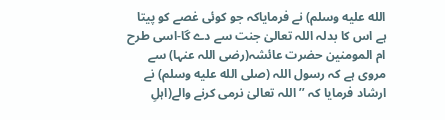الله عليه وسلم) نے فرمایاکہ جو کوئی غصے کو پیتا ہے اس کا بدلہ اللہ تعالیٰ جنت سے دے گا-اسی طرح ام المومنین حضرت عائشہ(رضی اللہ عنہا) سے مروی ہے کہ رسول اللہ (صلى الله عليه وسلم) نے ارشاد فرمایا کہ ’’اللہ تعالیٰ نرمی کرنے والے(اہلِ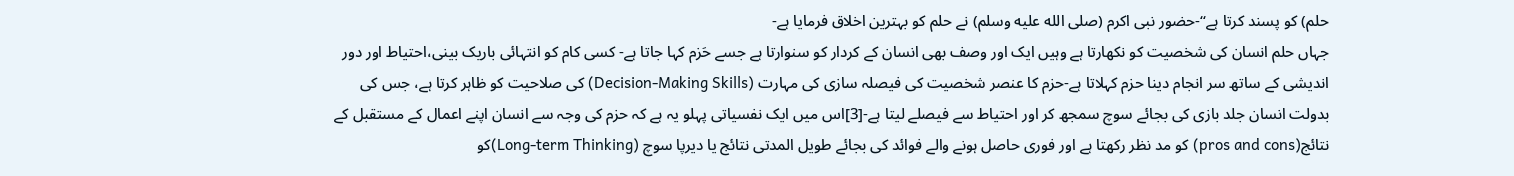حلم) کو پسند کرتا ہے‘‘-حضور نبی اکرم (صلى الله عليه وسلم) نے حلم کو بہترین اخلاق فرمایا ہے-
جہاں حلم انسان کی شخصیت کو نکھارتا ہے وہیں ایک اور وصف بھی انسان کے کردار کو سنوارتا ہے جسے حَزم کہا جاتا ہے- کسی کام کو انتہائی باریک بینی،احتیاط اور دور اندیشی کے ساتھ سر انجام دینا حزم کہلاتا ہے-حزم کا عنصر شخصیت کی فیصلہ سازی کی مہارت (Decision-Making Skills) کی صلاحیت کو ظاہر کرتا ہے، جس کی بدولت انسان جلد بازی کی بجائے سوچ سمجھ کر اور احتیاط سے فیصلے لیتا ہے-[3]اس میں ایک نفسیاتی پہلو یہ ہے کہ حزم کی وجہ سے انسان اپنے اعمال کے مستقبل کے نتائج(pros and cons) کو مد نظر رکھتا ہے اور فوری حاصل ہونے والے فوائد کی بجائے طویل المدتی نتائج یا دیرپا سوچ (Long-term Thinking)کو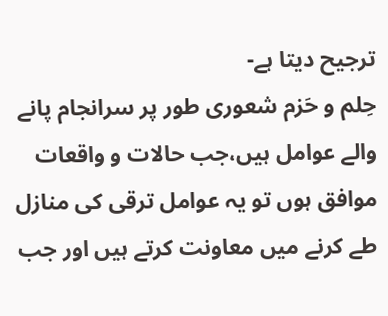ترجیح دیتا ہے-
حِلم و حَزم شعوری طور پر سرانجام پانے والے عوامل ہیں،جب حالات و واقعات موافق ہوں تو یہ عوامل ترقی کی منازل طے کرنے میں معاونت کرتے ہیں اور جب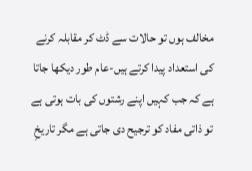مخالف ہوں تو حالات سے ڈٹ کر مقابلہ کرنے کی استعداد پیدا کرتے ہیں-عام طور دیکھا جاتا ہے کہ جب کہیں اپنے رشتوں کی بات ہوتی ہے تو ذاتی مفاد کو ترجیح دی جاتی ہے مگر تاریخِ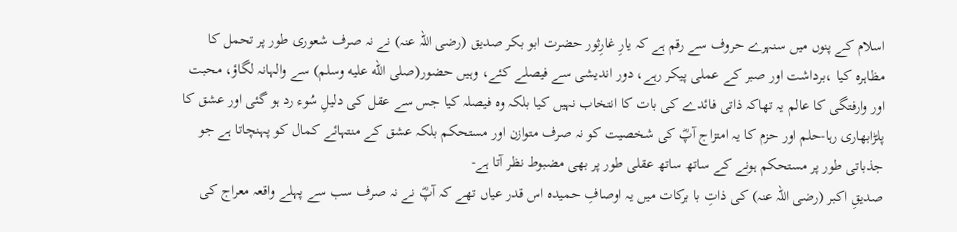اسلام کے پنوں میں سنہرے حروف سے رقم ہے کہ یارِ غارِثور حضرت ابو بکر صدیق (رضی اللہ عنہ) نے نہ صرف شعوری طور پر تحمل کا مظاہرہ کیا ،برداشت اور صبر کے عملی پیکر رہے، دور اندیشی سے فیصلے کئے، وہیں حضور(صلى الله عليه وسلم) سے والہانہ لگاؤ، محبت اور وارفتگی کا عالم یہ تھاکہ ذاتی فائدے کی بات کا انتخاب نہیں کیا بلکہ وہ فیصلہ کیا جس سے عقل کی دلیلِ سُوء رد ہو گئی اور عشق کا پلڑابھاری رہا-حلم اور حزم کا یہ امتزاج آپؓ کی شخصیت کو نہ صرف متوازن اور مستحکم بلکہ عشق کے منتہائے کمال کو پہنچاتا ہے جو جذباتی طور پر مستحکم ہونے کے ساتھ ساتھ عقلی طور پر بھی مضبوط نظر آتا ہے-
صدیقِ اکبر (رضی اللہ عنہ) کی ذاتِ با برکات میں یہ اوصافِ حمیدہ اس قدر عیاں تھے کہ آپؓ نے نہ صرف سب سے پہلے واقعہ معراج کی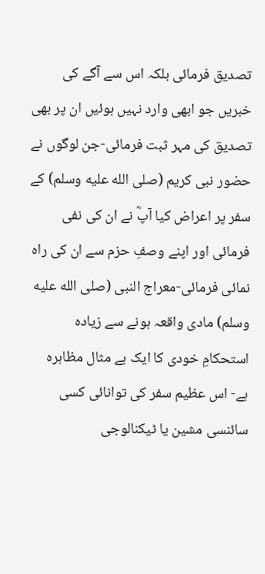تصدیق فرمائی بلکہ اس سے آگے کی خبریں جو ابھی وارد نہیں ہوئیں ان پر بھی تصدیق کی مہر ثبت فرمائی-جن لوگوں نے حضور نبی کریم (صلى الله عليه وسلم) کے سفر پر اعراض کیا آپؓ نے ان کی نفی فرمائی اور اپنے وصفِ حزم سے ان کی راہ نمائی فرمائی-معراج النبی (صلى الله عليه وسلم) مادی واقعہ ہونے سے زیادہ استحکامِ خودی کا ایک بے مثال مظاہرہ ہے- اس عظیم سفر کی توانائی کسی سائنسی مشین یا ٹیکنالوجی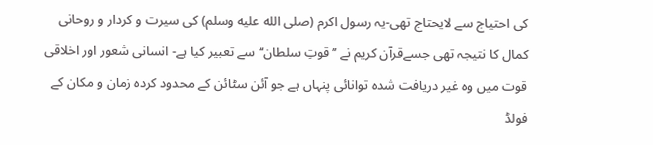کی احتیاج سے لایحتاج تھی-یہ رسول اکرم (صلى الله عليه وسلم) کی سیرت و کردار و روحانی کمال کا نتیجہ تھی جسےقرآن کریم نے ’’قوتِ سلطان‘‘سے تعبیر کیا ہے- انسانی شعور اور اخلاقی قوت میں وہ غیر دریافت شدہ توانائی پنہاں ہے جو آئن سٹائن کے محدود کردہ زمان و مکان کے فولڈ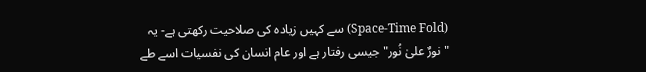(Space-Time Fold) سے کہیں زیادہ کی صلاحیت رکھتی ہے- یہ "نورٌ علیٰ نُور" جیسی رفتار ہے اور عام انسان کی نفسیات اسے طے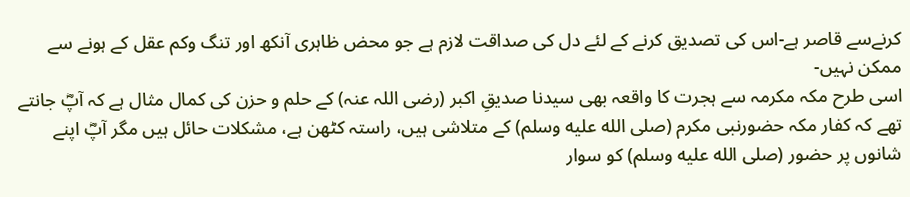کرنےسے قاصر ہے-اس کی تصدیق کرنے کے لئے دل کی صداقت لازم ہے جو محض ظاہری آنکھ اور تنگ وکم عقل کے ہونے سے ممکن نہیں-
اسی طرح مکہ مکرمہ سے ہجرت کا واقعہ بھی سیدنا صدیقِ اکبر (رضی اللہ عنہ) کے حلم و حزن کی کمال مثال ہے کہ آپؓ جانتے تھے کہ کفار مکہ حضورنبی مکرم (صلى الله عليه وسلم) کے متلاشی ہیں، راستہ کٹھن ہے، مشکلات حائل ہیں مگر آپؓ اپنے شانوں پر حضور (صلى الله عليه وسلم) کو سوار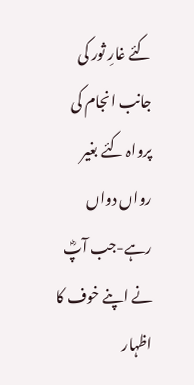کئے غارِ ثور کی جانب انجام کی پرواہ کئے بغیر رواں دواں رہے-جب آپؓ نے اپنے خوف کا اظہار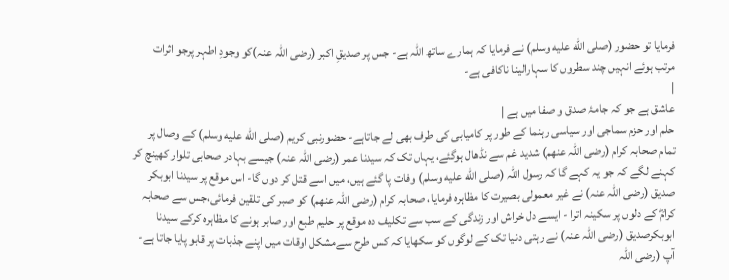فرمایا تو حضور (صلى الله عليه وسلم) نے فرمایا کہ ہمارے ساتھ اللہ ہے- جس پر صدیقِ اکبر (رضی اللہ عنہ)کو وجودِ اطہر پرجو اثرات مرتب ہوئے انہیں چند سطروں کا سہارالینا ناکافی ہے-
|
عاشق ہے جو کہ جامۂ صدق و صفا میں ہے |
حلم اور حزم سماجی اور سیاسی رہنما کے طور پر کامیابی کی طرف بھی لے جاتاہے- حضورنبی کریم (صلى الله عليه وسلم) کے وصال پر تمام صحابہ کرام (رضی اللہ عنھم) شدید غم سے نڈھال ہوگئے، یہاں تک کہ سیدنا عمر (رضی اللہ عنہ) جیسے بہادر صحابی تلوار کھینچ کر کہنے لگے کہ جو یہ کہے گا کہ رسول اللہ (صلى الله عليه وسلم) وفات پا گئے ہیں، میں اسے قتل کر دوں گا- اس موقع پر سیدنا ابوبکر صدیق (رضی اللہ عنہ) نے غیر معمولی بصیرت کا مظاہرہ فرمایا، صحابہ کرام (رضی اللہ عنھم) کو صبر کی تلقین فرمائی،جس سے صحابہ کرامؓ کے دلوں پر سکینہ اترا - ایسے دل خراش اور زندگی کے سب سے تکلیف دہ موقع پر حلیم طبع اور صابر ہونے کا مظاہرہ کرکے سیدنا ابوبکرصدیق (رضی اللہ عنہ) نے رہتی دنیا تک کے لوگوں کو سکھایا کہ کس طرح سےمشکل اوقات میں اپنے جذبات پر قابو پایا جاتا ہے-
آپ (رضی اللہ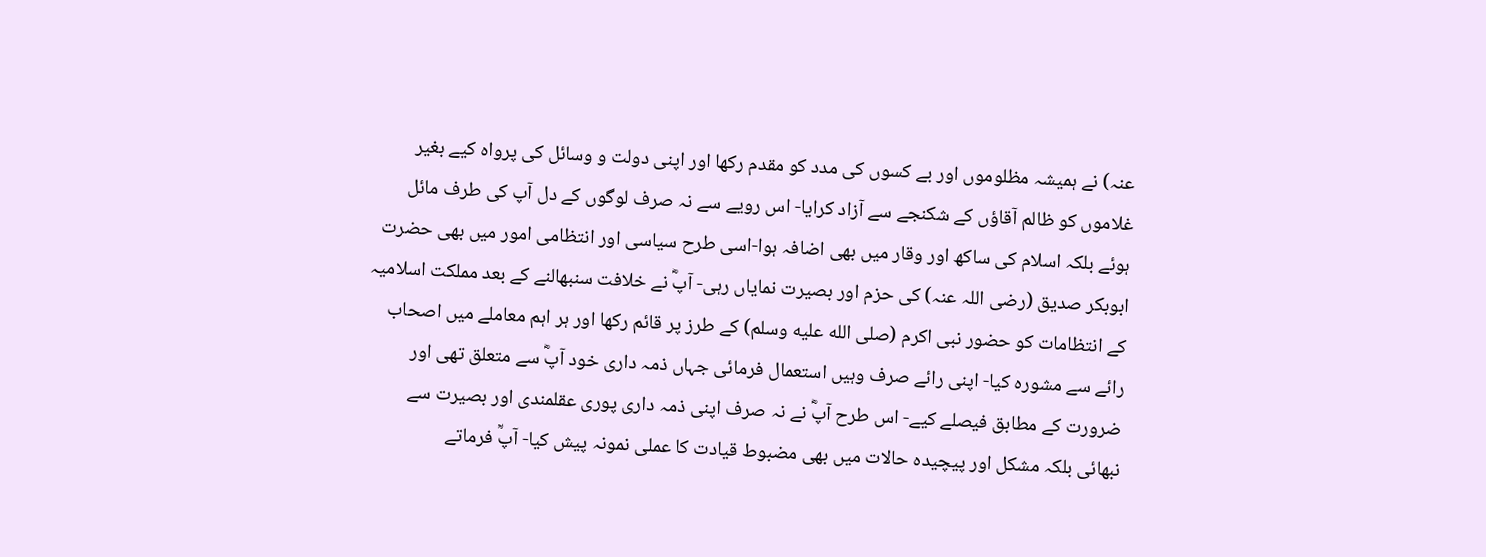عنہ) نے ہمیشہ مظلوموں اور بے کسوں کی مدد کو مقدم رکھا اور اپنی دولت و وسائل کی پرواہ کیے بغیر غلاموں کو ظالم آقاؤں کے شکنجے سے آزاد کرایا- اس رویے سے نہ صرف لوگوں کے دل آپ کی طرف مائل ہوئے بلکہ اسلام کی ساکھ اور وقار میں بھی اضافہ ہوا-اسی طرح سیاسی اور انتظامی امور میں بھی حضرت ابوبکر صدیق (رضی اللہ عنہ) کی حزم اور بصیرت نمایاں رہی- آپؓ نے خلافت سنبھالنے کے بعد مملکت اسلامیہ کے انتظامات کو حضور نبی اکرم (صلى الله عليه وسلم) کے طرز پر قائم رکھا اور ہر اہم معاملے میں اصحاب رائے سے مشورہ کیا- اپنی رائے صرف وہیں استعمال فرمائی جہاں ذمہ داری خود آپؓ سے متعلق تھی اور ضرورت کے مطابق فیصلے کیے- اس طرح آپؓ نے نہ صرف اپنی ذمہ داری پوری عقلمندی اور بصیرت سے نبھائی بلکہ مشکل اور پیچیدہ حالات میں بھی مضبوط قیادت کا عملی نمونہ پیش کیا- آپؒ فرماتے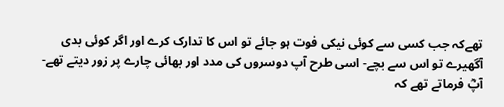تھےکہ جب کسی سے کوئی نیکی فوت ہو جائے تو اس کا تدارک کرے اور اگر کوئی بدی آگھیرے تو اس سے بچے- اسی طرح آپ دوسروں کی مدد اور بھائی چارے پر زور دیتے تھے- آپؓ فرماتے تھے کہ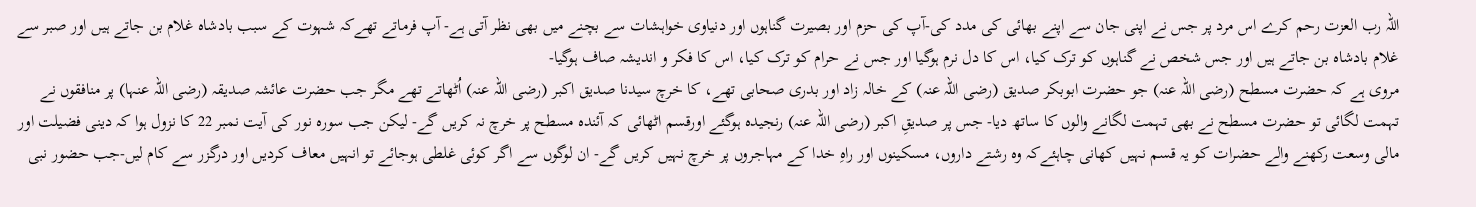اللہ رب العزت رحم کرے اس مرد پر جس نے اپنی جان سے اپنے بھائی کی مدد کی-آپ کی حزم اور بصیرت گناہوں اور دنیاوی خواہشات سے بچنے میں بھی نظر آتی ہے- آپ فرماتے تھےکہ شہوت کے سبب بادشاہ غلام بن جاتے ہیں اور صبر سے غلام بادشاہ بن جاتے ہیں اور جس شخص نے گناہوں کو ترک کیا، اس کا دل نرم ہوگیا اور جس نے حرام کو ترک کیا، اس کا فکر و اندیشہ صاف ہوگیا-
مروی ہے کہ حضرت مسطح (رضی اللہ عنہ) جو حضرت ابوبکر صدیق (رضی اللہ عنہ) کے خالہ زاد اور بدری صحابی تھے، کا خرچ سیدنا صدیق اکبر (رضی اللہ عنہ) اُٹھاتے تھے مگر جب حضرت عائشہ صدیقہ (رضی اللہ عنہا) پر منافقوں نے تہمت لگائی تو حضرت مسطح نے بھی تہمت لگانے والوں کا ساتھ دیا- جس پر صدیقِ اکبر (رضی اللہ عنہ) رنجیدہ ہوگئے اورقسم اٹھائی کہ آئندہ مسطح پر خرچ نہ کریں گے- لیکن جب سورہ نور کی آیت نمبر 22 کا نزول ہوا کہ دینی فضیلت اور مالی وسعت رکھنے والے حضرات کو یہ قسم نہیں کھانی چاہئےکہ وہ رشتے داروں، مسکینوں اور راہِ خدا کے مہاجروں پر خرچ نہیں کریں گے- ان لوگوں سے اگر کوئی غلطی ہوجائے تو انہیں معاف کردیں اور درگزر سے کام لیں-جب حضور نبی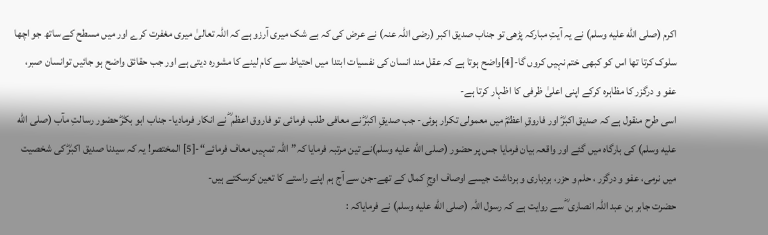اکرم (صلى الله عليه وسلم) نے یہ آیتِ مبارکہ پڑھی تو جناب صدیق اکبر (رضی اللہ عنہ) نے عرض کی کہ بے شک میری آرزو ہے کہ اللہ تعالیٰ میری مغفرت کرے اور میں مسطح کے ساتھ جو اچھا سلوک کرتا تھا اس کو کبھی ختم نہیں کروں گا-[4]واضح ہوتا ہے کہ عقل مند انسان کی نفسیات ابتدا میں احتیاط سے کام لینے کا مشورہ دیتی ہے اور جب حقائق واضح ہو جائیں توانسان صبر، عفو و درگزر کا مظاہرہ کرکے اپنی اعلیٰ ظرفی کا اظہار کرتا ہے-
اسی طرح منقول ہے کہ صدیق اکبرؓ اور فاروقِ اعظمؓ میں معمولی تکرار ہوئی- جب صدیقِ اکبرؓ نے معافی طلب فرمائی تو فاروق اعظم ؓ نے انکار فرمادیا- جناب ابو بکرؓ حضور رسالتِ مآب (صلى الله عليه وسلم) کی بارگاہ میں گئے اور واقعہ بیان فرمایا جس پر حضور (صلى الله عليه وسلم)نے تین مرتبہ فرمایا کہ”اللہ تمہیں معاف فرمائے“-[5] المختصر! یہ کہ سیدنا صدیق اکبرؓ کی شخصیت میں نرمی، عفو و درگزر ، حلم و حزر، بردباری و برداشت جیسے اوصاف اوجِ کمال کے تھے-جن سے آج ہم اپنے راستے کا تعین کرسکتے ہیں-
حضرت جابر بن عبد اللہ انصاری ؓ سے روایت ہے کہ رسول اللہ (صلى الله عليه وسلم) نے فرمایاکہ :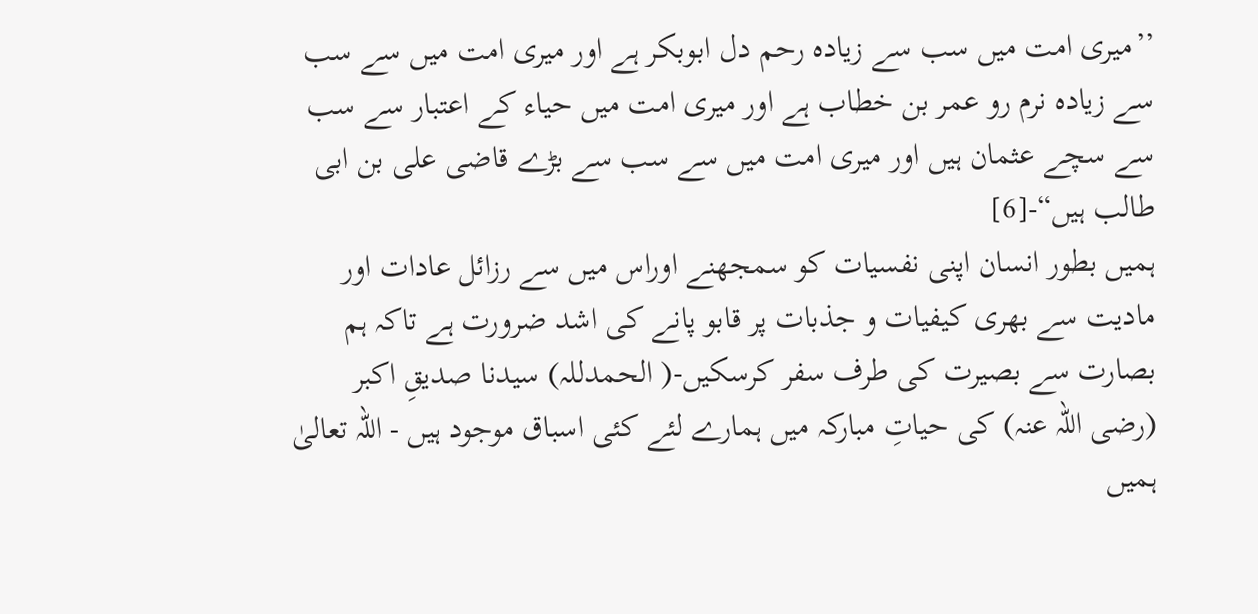’’میری امت میں سب سے زیادہ رحم دل ابوبکر ہے اور میری امت میں سے سب سے زیادہ نرم رو عمر بن خطاب ہے اور میری امت میں حیاء کے اعتبار سے سب سے سچے عثمان ہیں اور میری امت میں سے سب سے بڑے قاضی علی بن ابی طالب ہیں“-[6]
ہمیں بطور انسان اپنی نفسیات کو سمجھنے اوراس میں سے رزائل عادات اور مادیت سے بھری کیفیات و جذبات پر قابو پانے کی اشد ضرورت ہے تاکہ ہم بصارت سے بصیرت کی طرف سفر کرسکیں-( الحمدللہ) سیدنا صدیقِ اکبر (رضی اللہ عنہ) کی حیاتِ مبارکہ میں ہمارے لئے کئی اسباق موجود ہیں - اللہ تعالیٰ ہمیں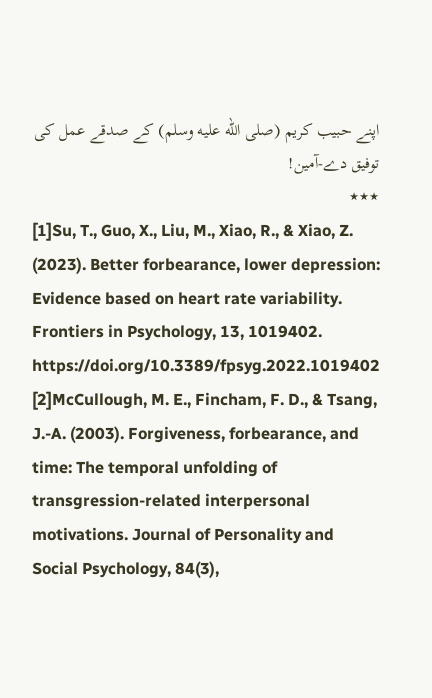اپنے حبیب کریم (صلى الله عليه وسلم) کے صدقے عمل کی توفیق دے-آمین!
٭٭٭
[1]Su, T., Guo, X., Liu, M., Xiao, R., & Xiao, Z. (2023). Better forbearance, lower depression: Evidence based on heart rate variability. Frontiers in Psychology, 13, 1019402. https://doi.org/10.3389/fpsyg.2022.1019402
[2]McCullough, M. E., Fincham, F. D., & Tsang, J.-A. (2003). Forgiveness, forbearance, and time: The temporal unfolding of transgression-related interpersonal motivations. Journal of Personality and Social Psychology, 84(3),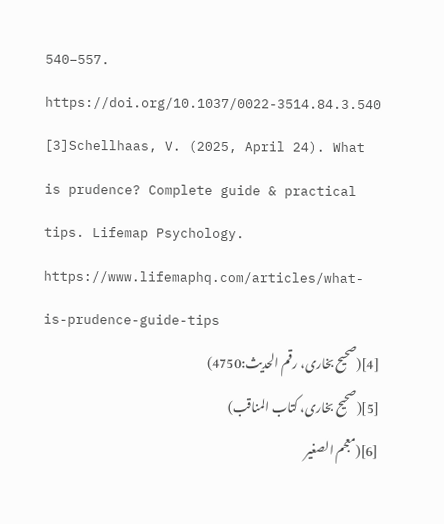540–557. https://doi.org/10.1037/0022-3514.84.3.540
[3]Schellhaas, V. (2025, April 24). What is prudence? Complete guide & practical tips. Lifemap Psychology.
https://www.lifemaphq.com/articles/what-is-prudence-guide-tips
[4](صحیح بخاری، رقم الحدیث:4750)
[5](صحیح بخاری، کتاب المناقب)
[6](معجم الصغیر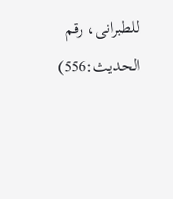للطبرانی، رقم الحدیث:556)